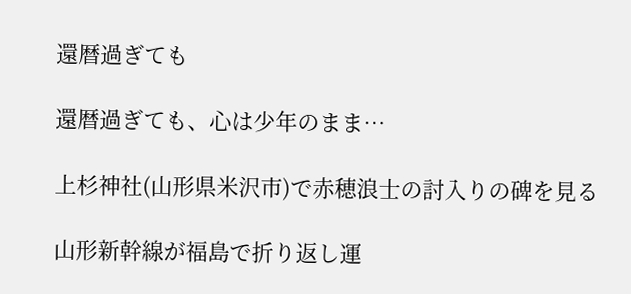還暦過ぎても

還暦過ぎても、心は少年のまま…

上杉神社(山形県米沢市)で赤穂浪士の討入りの碑を見る

山形新幹線が福島で折り返し運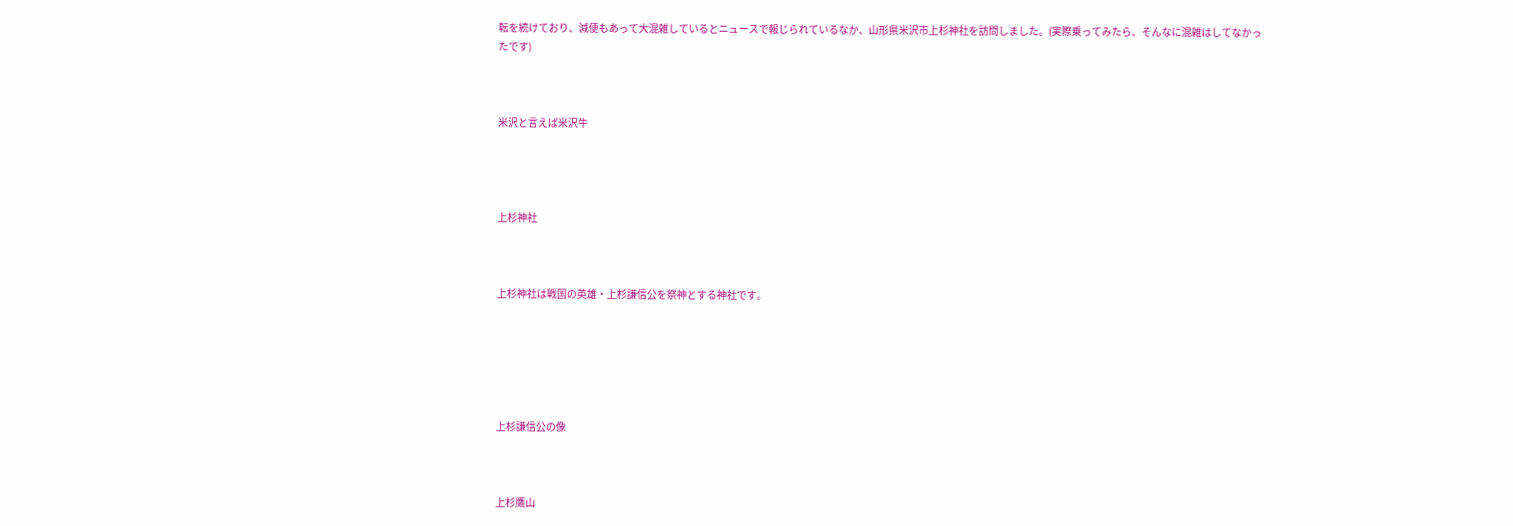転を続けており、減便もあって大混雑しているとニュースで報じられているなか、山形県米沢市上杉神社を訪問しました。(実際乗ってみたら、そんなに混雑はしてなかったです)



米沢と言えば米沢牛




上杉神社



上杉神社は戦国の英雄・上杉謙信公を祭神とする神社です。






上杉謙信公の像



上杉鷹山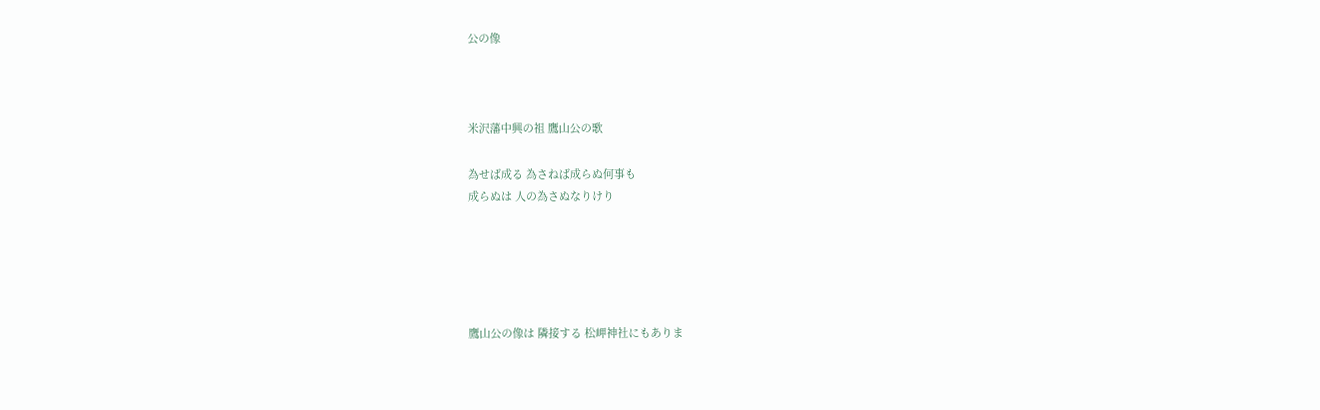公の像



米沢藩中興の祖 鷹山公の歌

為せば成る 為さねば成らぬ何事も
成らぬは 人の為さぬなりけり





鷹山公の像は 隣接する 松岬神社にもありま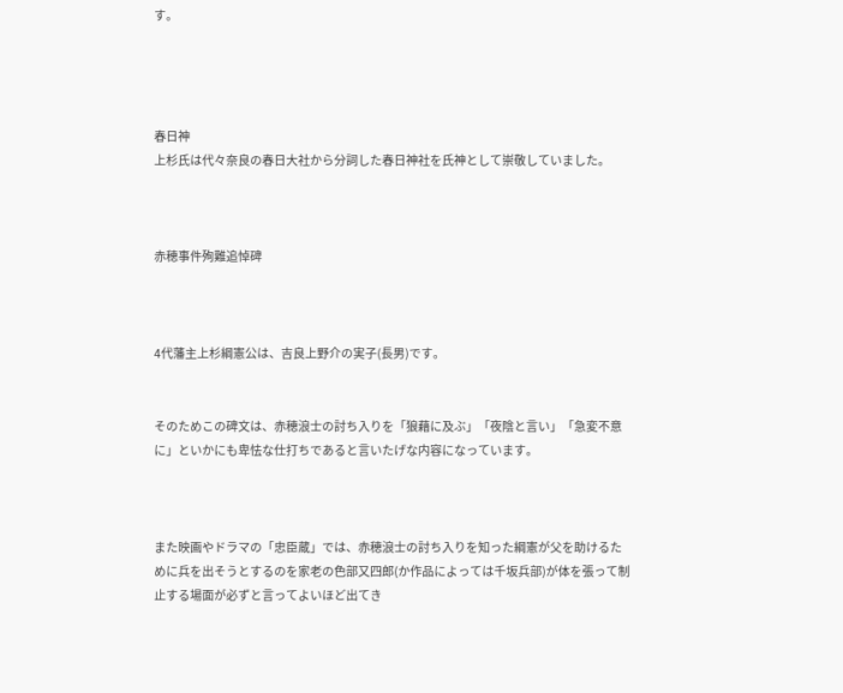す。




春日神
上杉氏は代々奈良の春日大社から分詞した春日神社を氏神として崇敬していました。



赤穂事件殉難追悼碑



4代藩主上杉綱憲公は、吉良上野介の実子(長男)です。


そのためこの碑文は、赤穂浪士の討ち入りを「狼藉に及ぶ」「夜陰と言い」「急変不意に」といかにも卑怯な仕打ちであると言いたげな内容になっています。



また映画やドラマの「忠臣蔵」では、赤穂浪士の討ち入りを知った綱憲が父を助けるために兵を出そうとするのを家老の色部又四郎(か作品によっては千坂兵部)が体を張って制止する場面が必ずと言ってよいほど出てき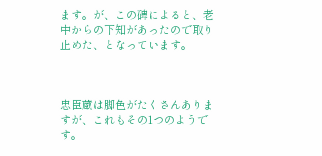ます。が、この碑によると、老中からの下知があったので取り止めた、となっています。



忠臣蔵は脚色がたくさんありますが、これもその1つのようです。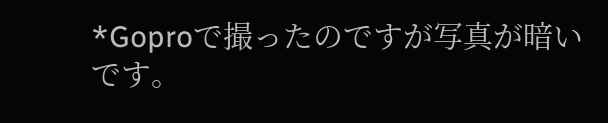*Goproで撮ったのですが写真が暗いです。